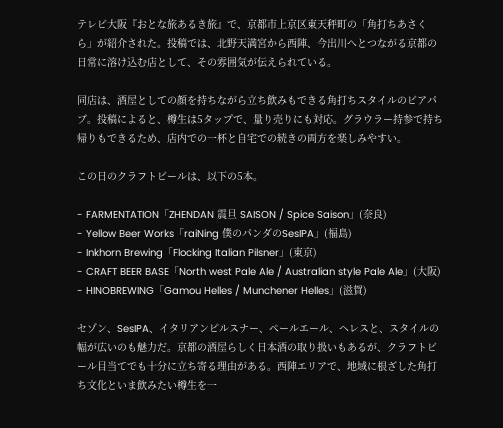テレビ大阪『おとな旅あるき旅』で、京都市上京区東天秤町の「角打ちあさくら」が紹介された。投稿では、北野天満宮から西陣、今出川へとつながる京都の日常に溶け込む店として、その雰囲気が伝えられている。

同店は、酒屋としての顔を持ちながら立ち飲みもできる角打ちスタイルのビアパブ。投稿によると、樽生は5タップで、量り売りにも対応。グラウラー持参で持ち帰りもできるため、店内での一杯と自宅での続きの両方を楽しみやすい。

この日のクラフトビールは、以下の5本。

- FARMENTATION「ZHENDAN 震旦 SAISON / Spice Saison」(奈良)
- Yellow Beer Works「raiNing 僕のパンダのSesIPA」(福島)
- Inkhorn Brewing「Flocking Italian Pilsner」(東京)
- CRAFT BEER BASE「North west Pale Ale / Australian style Pale Ale」(大阪)
- HINOBREWING「Gamou Helles / Munchener Helles」(滋賀)

セゾン、SesIPA、イタリアンピルスナー、ペールエール、ヘレスと、スタイルの幅が広いのも魅力だ。京都の酒屋らしく日本酒の取り扱いもあるが、クラフトビール目当てでも十分に立ち寄る理由がある。西陣エリアで、地域に根ざした角打ち文化といま飲みたい樽生を一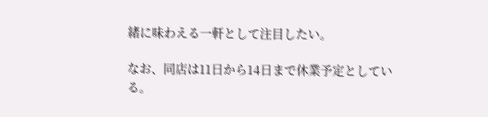緒に味わえる一軒として注目したい。

なお、同店は11日から14日まで休業予定としている。